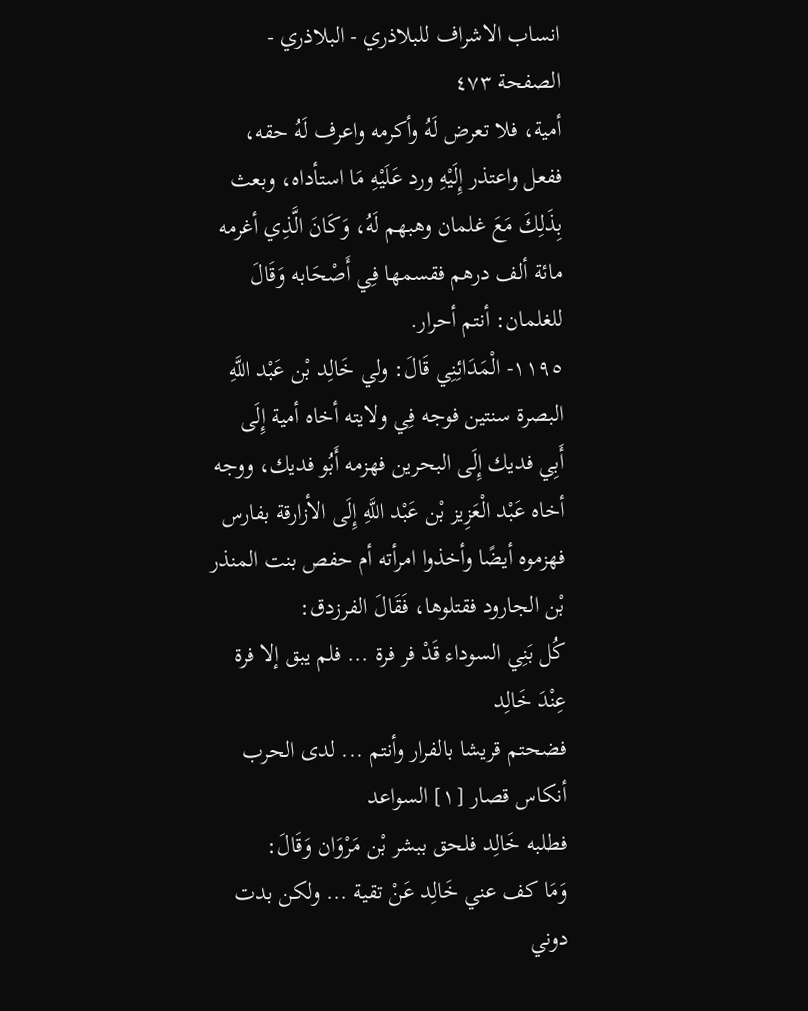انساب الاشراف للبلاذري - البلاذري - الصفحة ٤٧٣
أمية، فلا تعرض لَهُ وأكرمه واعرف لَهُ حقه، ففعل واعتذر إِلَيْهِ ورد عَلَيْهِ مَا استأداه، وبعث بِذَلِكَ مَعَ غلمان وهبهم لَهُ، وَكَانَ الَّذِي أغرمه مائة ألف درهم فقسمها فِي أَصْحَابه وَقَالَ للغلمان: أنتم أحرار.
١١٩٥- الْمَدَائِنِي قَالَ: ولي خَالِد بْن عَبْد اللَّهِ البصرة سنتين فوجه فِي ولايته أخاه أمية إِلَى أَبِي فديك إِلَى البحرين فهزمه أَبُو فديك، ووجه أخاه عَبْد الْعَزِيز بْن عَبْد اللَّهِ إِلَى الأزارقة بفارس فهزموه أيضًا وأخذوا امرأته أم حفص بنت المنذر بْن الجارود فقتلوها، فَقَالَ الفرزدق:
كُل بَنِي السوداء قَدْ فر فرة ... فلم يبق إلا فرة عِنْدَ خَالِد
فضحتم قريشا بالفرار وأنتم ... لدى الحرب أنكاس قصار [١] السواعد
فطلبه خَالِد فلحق ببشر بْن مَرْوَان وَقَالَ:
وَمَا كف عني خَالِد عَنْ تقية ... ولكن بدت دوني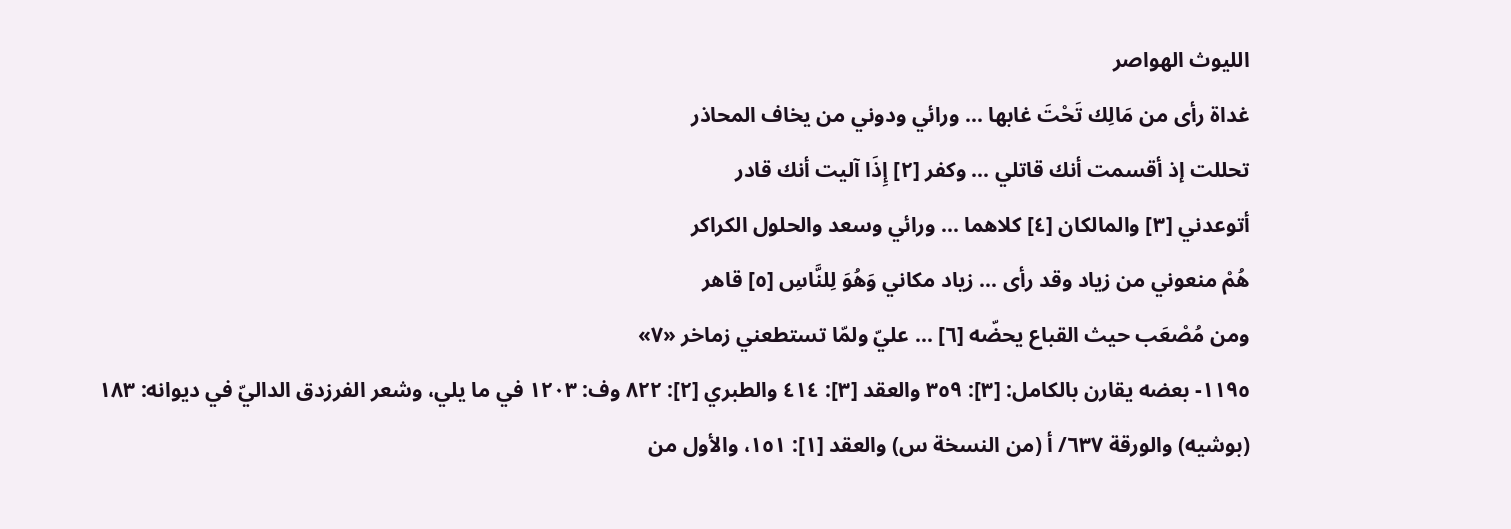الليوث الهواصر
غداة رأى من مَالِك تَحْتَ غابها ... ورائي ودوني من يخاف المحاذر
تحللت إذ أقسمت أنك قاتلي ... وكفر [٢] إِذَا آليت أنك قادر
أتوعدني [٣] والمالكان [٤] كلاهما ... ورائي وسعد والحلول الكراكر
هُمْ منعوني من زياد وقد رأى ... زياد مكاني وَهُوَ لِلنَّاسِ [٥] قاهر
ومن مُصْعَب حيث القباع يحضّه [٦] ... عليّ ولمّا تستطعني زماخر «٧»
١١٩٥- بعضه يقارن بالكامل: [٣]: ٣٥٩ والعقد [٣]: ٤١٤ والطبري [٢]: ٨٢٢ وف: ١٢٠٣ في ما يلي، وشعر الفرزدق الداليّ في ديوانه: ١٨٣ (بوشيه) والورقة ٦٣٧/ أ (من النسخة س) والعقد [١]: ١٥١، والأول من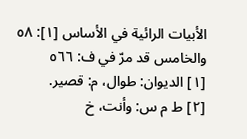الأبيات الرائية في الأساس [١]: ٥٨ والخامس قد مرّ في ف: ٥٦٦
[١] الديوان: طوال، م: قصير.
[٢] ط م س: وأنت، خ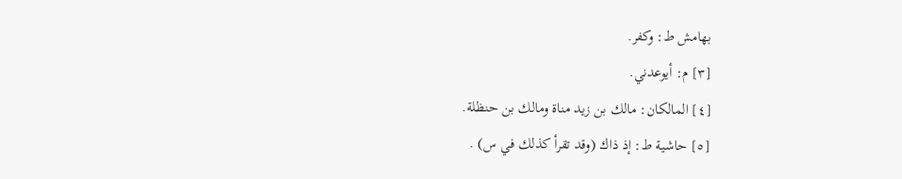بهامش ط: وكفر.
[٣] م: أيوعدني.
[٤] المالكان: مالك بن زيد مناة ومالك بن حنظلة.
[٥] حاشية ط: إذ ذاك (وقد تقرأ كذلك في س) .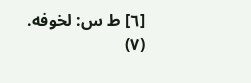[٦] ط س: لخوفه.
(٧)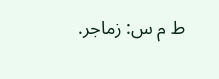ط م س: زماجر.